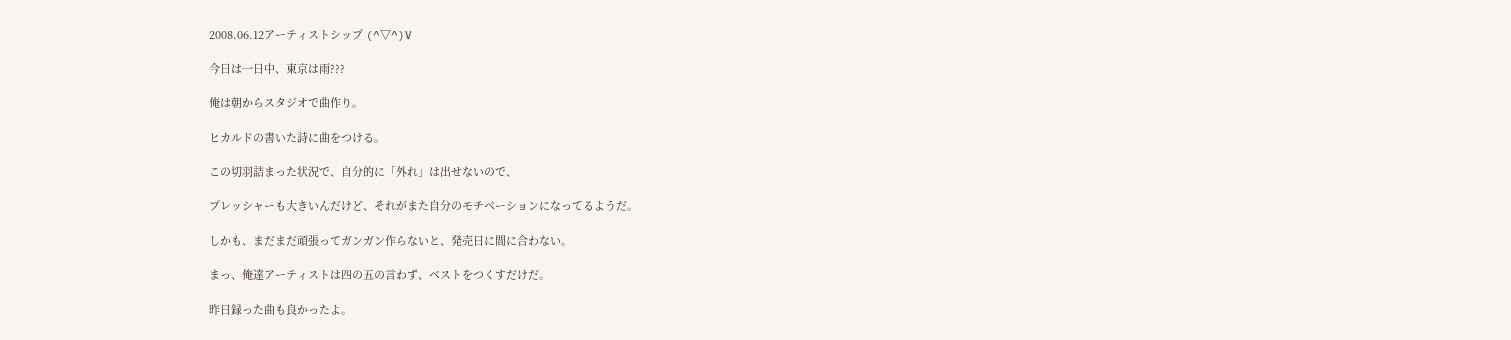2008.06.12アーティストシップ (^▽^)V

今日は一日中、東京は雨???

俺は朝からスタジオで曲作り。

ヒカルドの書いた詩に曲をつける。

この切羽詰まった状況で、自分的に「外れ」は出せないので、

プレッシャーも大きいんだけど、それがまた自分のモチベーションになってるようだ。

しかも、まだまだ頑張ってガンガン作らないと、発売日に間に合わない。

まっ、俺達アーティストは四の五の言わず、ベストをつくすだけだ。

昨日録った曲も良かったよ。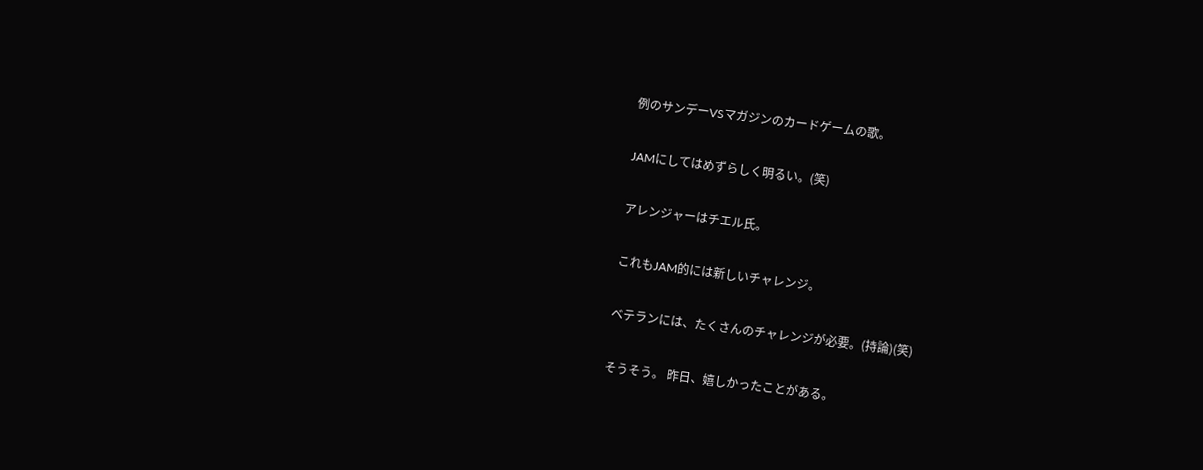例のサンデーVSマガジンのカードゲームの歌。

JAMにしてはめずらしく明るい。(笑)

アレンジャーはチエル氏。

これもJAM的には新しいチャレンジ。

ベテランには、たくさんのチャレンジが必要。(持論)(笑)

そうそう。 昨日、嬉しかったことがある。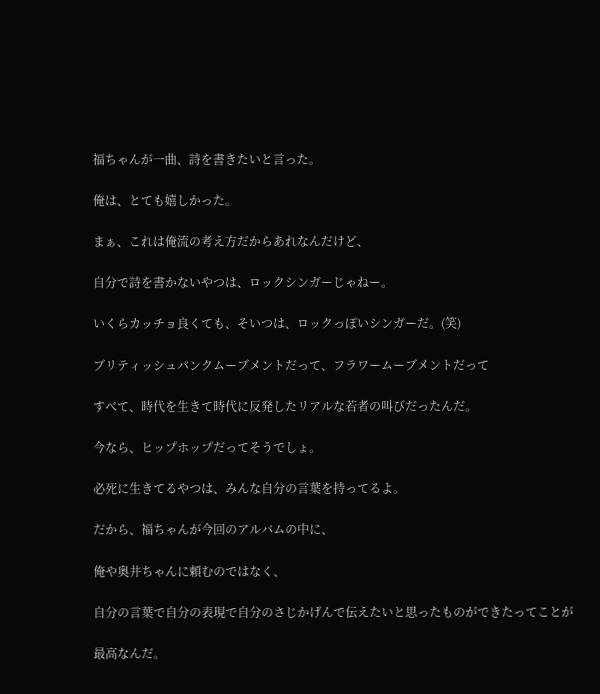福ちゃんが一曲、詩を書きたいと言った。

俺は、とても嬉しかった。

まぁ、これは俺流の考え方だからあれなんだけど、

自分で詩を書かないやつは、ロックシンガーじゃねー。

いくらカッチョ良くても、そいつは、ロックっぽいシンガーだ。(笑)

ブリティッシュパンクムーブメントだって、フラワームーブメントだって

すべて、時代を生きて時代に反発したリアルな若者の叫びだったんだ。

今なら、ヒップホップだってそうでしょ。

必死に生きてるやつは、みんな自分の言葉を持ってるよ。

だから、福ちゃんが今回のアルバムの中に、

俺や奥井ちゃんに頼むのではなく、

自分の言葉で自分の表現で自分のさじかげんで伝えたいと思ったものができたってことが

最高なんだ。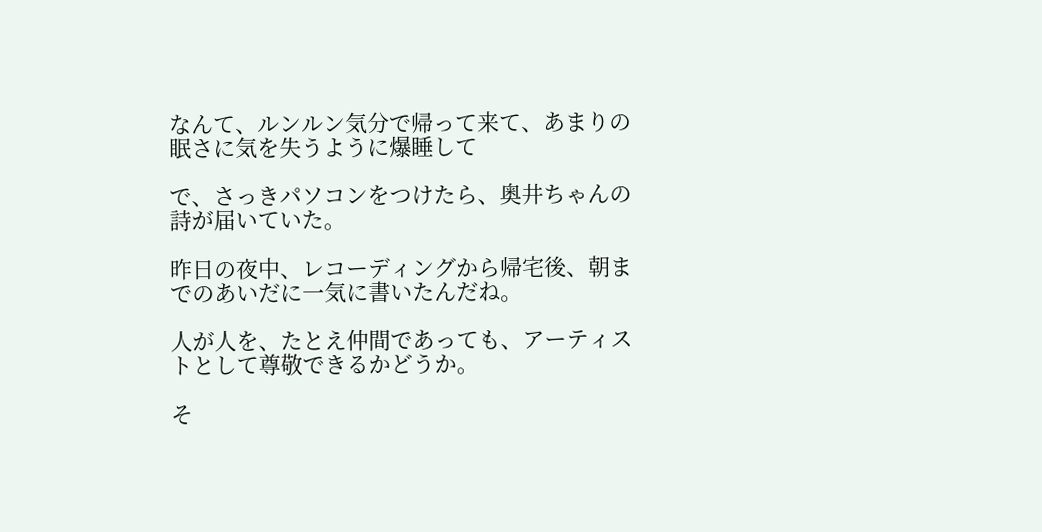なんて、ルンルン気分で帰って来て、あまりの眠さに気を失うように爆睡して

で、さっきパソコンをつけたら、奥井ちゃんの詩が届いていた。

昨日の夜中、レコーディングから帰宅後、朝までのあいだに一気に書いたんだね。

人が人を、たとえ仲間であっても、アーティストとして尊敬できるかどうか。

そ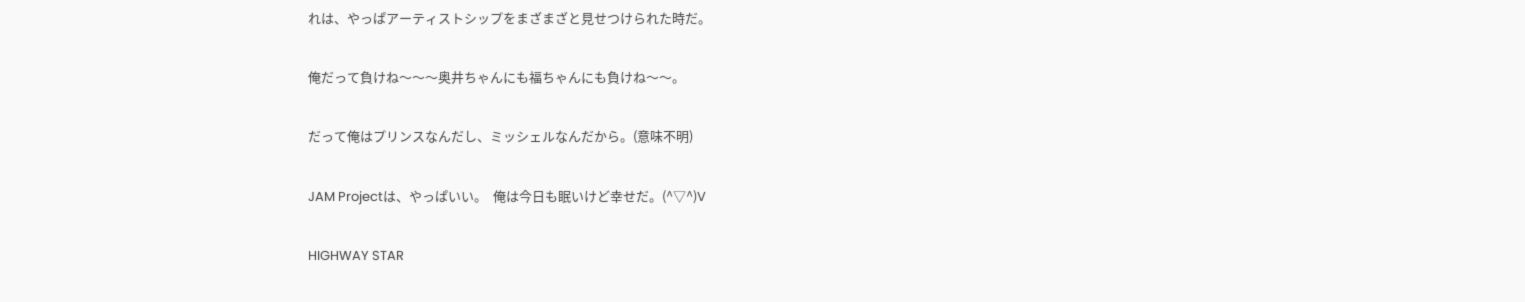れは、やっぱアーティストシップをまざまざと見せつけられた時だ。

俺だって負けね〜〜〜奥井ちゃんにも福ちゃんにも負けね〜〜。

だって俺はプリンスなんだし、ミッシェルなんだから。(意味不明)

JAM Projectは、やっぱいい。  俺は今日も眠いけど幸せだ。(^▽^)V

HIGHWAY STAR